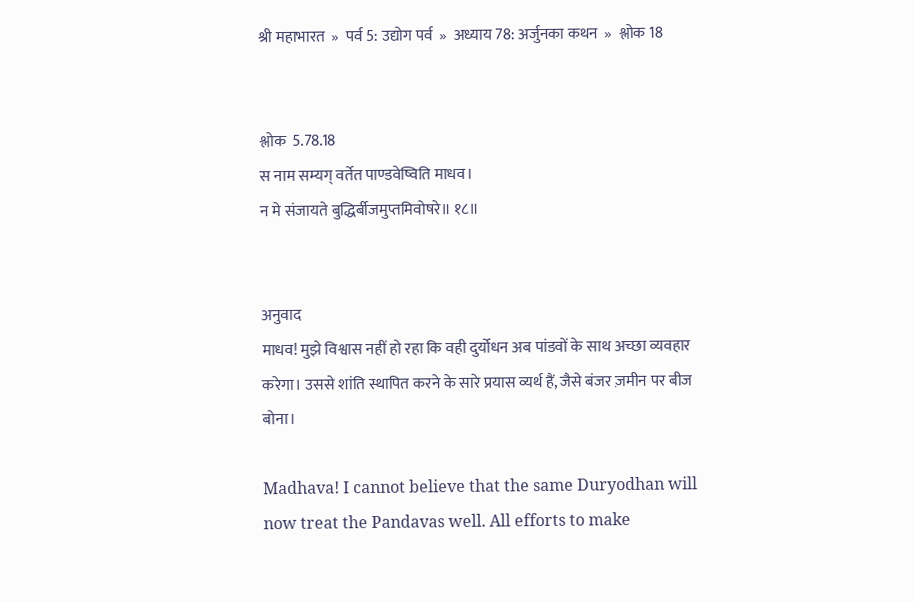श्री महाभारत  »  पर्व 5: उद्योग पर्व  »  अध्याय 78: अर्जुनका कथन  »  श्लोक 18


श्लोक  5.78.18
स नाम सम्यग् वर्तेत पाण्डवेष्विति माधव।
न मे संजायते बुद्धिर्बीजमुप्तमिवोषरे॥ १८॥


अनुवाद
माधव! मुझे विश्वास नहीं हो रहा कि वही दुर्योधन अब पांडवों के साथ अच्छा व्यवहार करेगा। उससे शांति स्थापित करने के सारे प्रयास व्यर्थ हैं, जैसे बंजर ज़मीन पर बीज बोना।

Madhava! I cannot believe that the same Duryodhan will now treat the Pandavas well. All efforts to make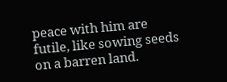peace with him are futile, like sowing seeds on a barren land.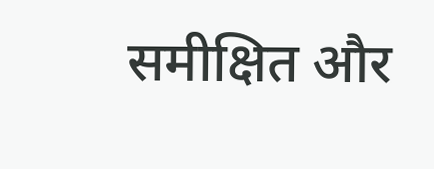समीक्षित और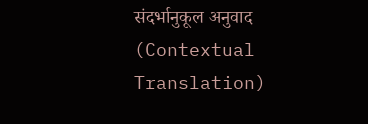संदर्भानुकूल अनुवाद (Contextual Translation)